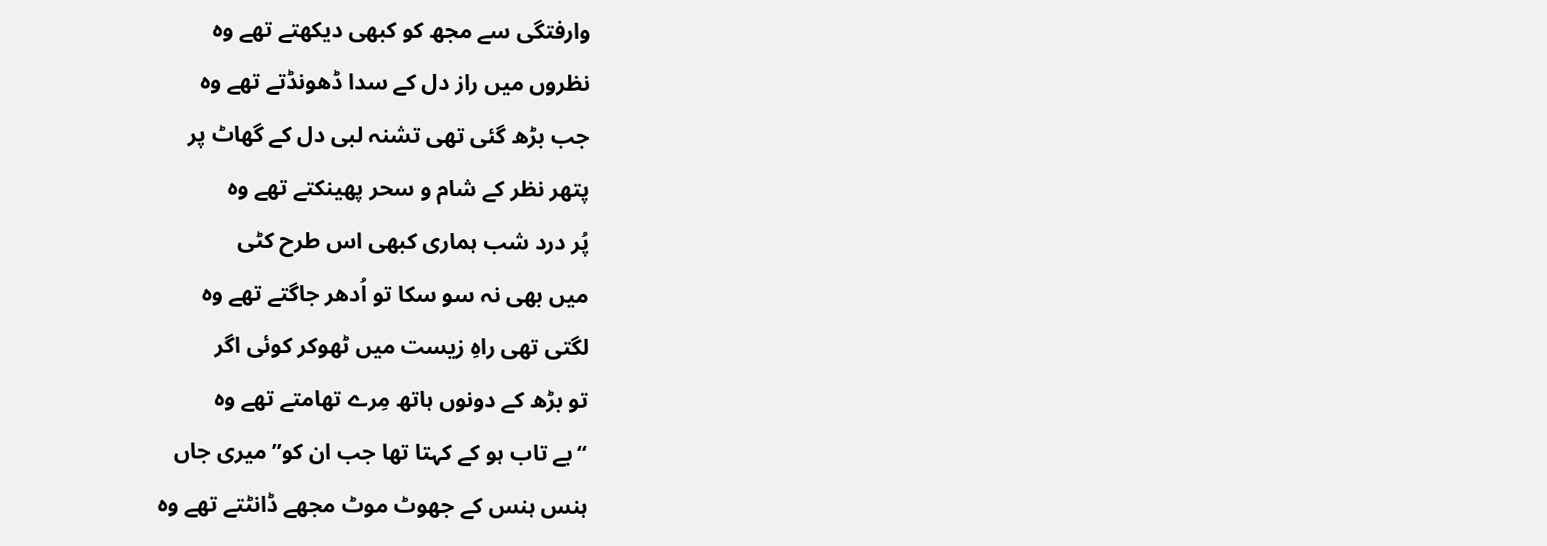وارفتگی سے مجھ کو کبھی دیکھتے تھے وہ
نظروں میں راز دل کے سدا ڈھونڈتے تھے وہ
جب بڑھ گئی تھی تشنہ لبی دل کے گھاٹ پر
پتھر نظر کے شام و سحر پھینکتے تھے وہ
پُر درد شب ہماری کبھی اس طرح کٹی
میں بھی نہ سو سکا تو اُدھر جاگتے تھے وہ
لگتی تھی راہِ زیست میں ٹھوکر کوئی اگر
تو بڑھ کے دونوں ہاتھ مِرے تھامتے تھے وہ
‘‘بے تاب ہو کے کہتا تھا جب ان کو’’میری جاں
ہنس ہنس کے جھوٹ موٹ مجھے ڈانٹتے تھے وہ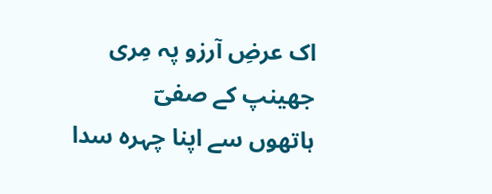اک عرضِ آرزو پہ مِری جھینپ کے صفیؔ
ہاتھوں سے اپنا چہرہ سدا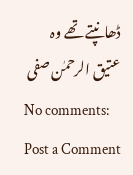ڈھانپتے تھے وہ
عتیق الرحمٰن صفی
No comments:
Post a Comment